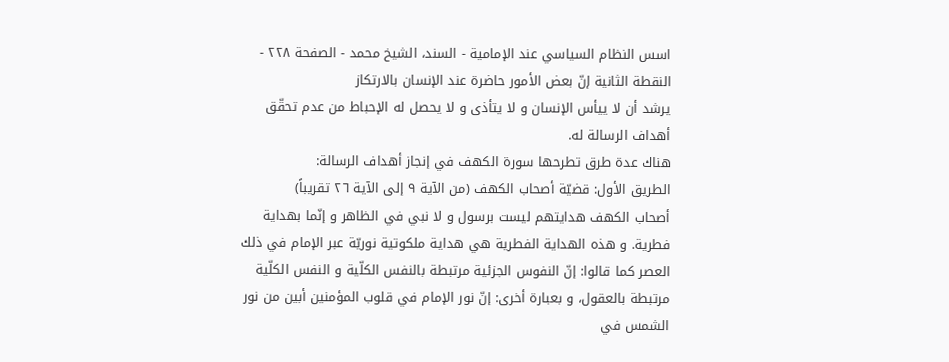اسس النظام السياسي عند الإمامية - السند، الشيخ محمد - الصفحة ٢٢٨ - النقطة الثانية إنّ بعض الأمور حاضرة عند الإنسان بالارتكاز
يرشد أن لا ييأس الإنسان و لا يتأذى و لا يحصل له الإحباط من عدم تحقّق أهداف الرسالة له.
هناك عدة طرق تطرحها سورة الكهف في إنجاز أهداف الرسالة:
الطريق الأول: قضيّة أصحاب الكهف (من الآية ٩ إلى الآية ٢٦ تقريباً)
أصحاب الكهف هدايتهم ليست برسول و لا نبي في الظاهر و إنّما بهداية فطرية. و هذه الهداية الفطرية هي هداية ملكوتية نوريّة عبر الإمام في ذلك العصر كما قالوا: إنّ النفوس الجزئية مرتبطة بالنفس الكلّية و النفس الكلّية مرتبطة بالعقول، و بعبارة أخرى: إنّ نور الإمام في قلوب المؤمنين أبين من نور الشمس في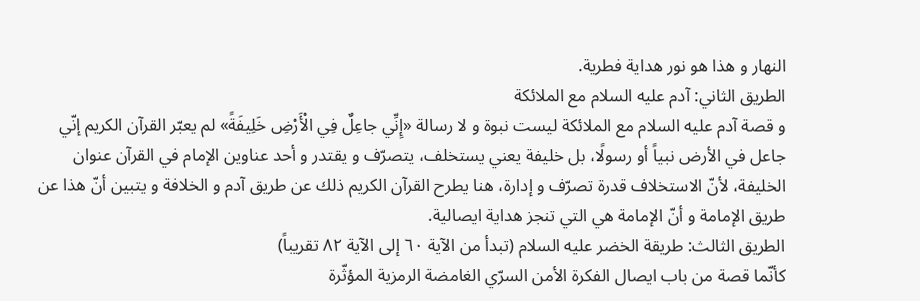النهار و هذا هو نور هداية فطرية.
الطريق الثاني: آدم عليه السلام مع الملائكة
و قصة آدم عليه السلام مع الملائكة ليست نبوة و لا رسالة «إِنِّي جاعِلٌ فِي الْأَرْضِ خَلِيفَةً» لم يعبّر القرآن الكريم إنّي جاعل في الأرض نبياً أو رسولًا، بل خليفة يعني يستخلف، يتصرّف و يقتدر و أحد عناوين الإمام في القرآن عنوان الخليفة، لأنّ الاستخلاف قدرة تصرّف و إدارة، هنا يطرح القرآن الكريم ذلك عن طريق آدم و الخلافة و يتبين أنّ هذا عن طريق الإمامة و أنّ الإمامة هي التي تنجز هداية ايصالية.
الطريق الثالث: طريقة الخضر عليه السلام (تبدأ من الآية ٦٠ إلى الآية ٨٢ تقريباً)
كأنّما قصة من باب ايصال الفكرة الأمن السرّي الغامضة الرمزية المؤثّرة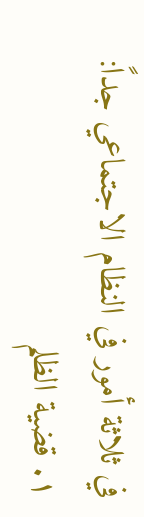في ثلاثة أمور في النظام الاجتماعي جداً:
١. قضية الظلم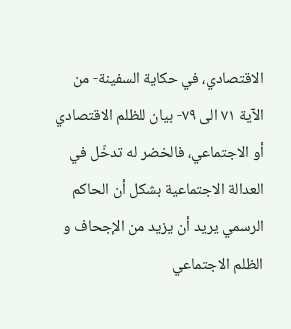الاقتصادي، في حكاية السفينة- من الآية ٧١ الى ٧٩- بيان للظلم الاقتصادي أو الاجتماعي، فالخضر له تدخّل في العدالة الاجتماعية بشكل أن الحاكم الرسمي يريد أن يزيد من الإجحاف و الظلم الاجتماعي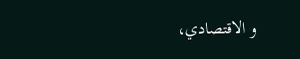و الاقتصادي،